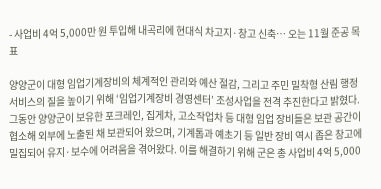- 사업비 4억 5,000만 원 투입해 내곡리에 현대식 차고지·창고 신축… 오는 11월 준공 목표

양양군이 대형 임업기계장비의 체계적인 관리와 예산 절감, 그리고 주민 밀착형 산림 행정 서비스의 질을 높이기 위해 ‘임업기계장비 경영센터’ 조성사업을 전격 추진한다고 밝혔다.
그동안 양양군이 보유한 포크레인, 집게차, 고소작업차 등 대형 임업 장비들은 보관 공간이 협소해 외부에 노출된 채 보관되어 왔으며, 기계톱과 예초기 등 일반 장비 역시 좁은 창고에 밀집되어 유지·보수에 어려움을 겪어왔다. 이를 해결하기 위해 군은 총 사업비 4억 5,000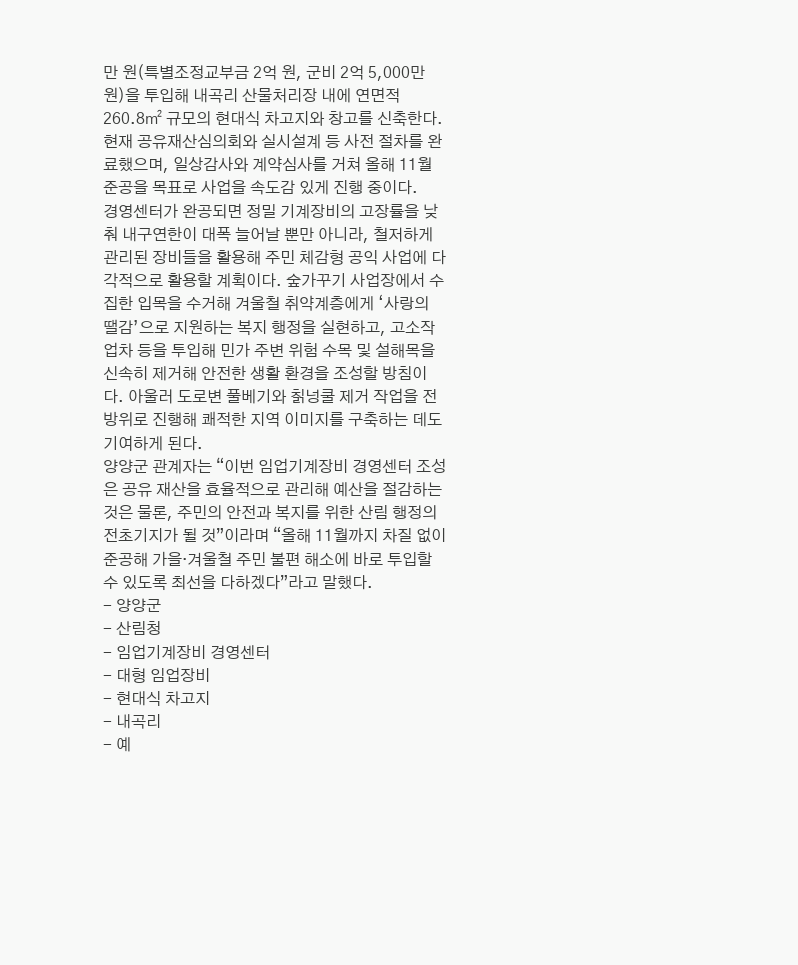만 원(특별조정교부금 2억 원, 군비 2억 5,000만 원)을 투입해 내곡리 산물처리장 내에 연면적 260.8㎡ 규모의 현대식 차고지와 창고를 신축한다. 현재 공유재산심의회와 실시설계 등 사전 절차를 완료했으며, 일상감사와 계약심사를 거쳐 올해 11월 준공을 목표로 사업을 속도감 있게 진행 중이다.
경영센터가 완공되면 정밀 기계장비의 고장률을 낮춰 내구연한이 대폭 늘어날 뿐만 아니라, 철저하게 관리된 장비들을 활용해 주민 체감형 공익 사업에 다각적으로 활용할 계획이다. 숲가꾸기 사업장에서 수집한 입목을 수거해 겨울철 취약계층에게 ‘사랑의 땔감’으로 지원하는 복지 행정을 실현하고, 고소작업차 등을 투입해 민가 주변 위험 수목 및 설해목을 신속히 제거해 안전한 생활 환경을 조성할 방침이다. 아울러 도로변 풀베기와 칡넝쿨 제거 작업을 전방위로 진행해 쾌적한 지역 이미지를 구축하는 데도 기여하게 된다.
양양군 관계자는 “이번 임업기계장비 경영센터 조성은 공유 재산을 효율적으로 관리해 예산을 절감하는 것은 물론, 주민의 안전과 복지를 위한 산림 행정의 전초기지가 될 것”이라며 “올해 11월까지 차질 없이 준공해 가을·겨울철 주민 불편 해소에 바로 투입할 수 있도록 최선을 다하겠다”라고 말했다.
- 양양군
- 산림청
- 임업기계장비 경영센터
- 대형 임업장비
- 현대식 차고지
- 내곡리
- 예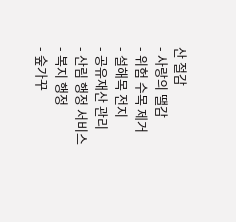산 절감
- 사랑의 땔감
- 위험 수목 제거
- 설해목 전지
- 공유재산 관리
- 산림 행정 서비스
- 복지 행정
- 숲가꾸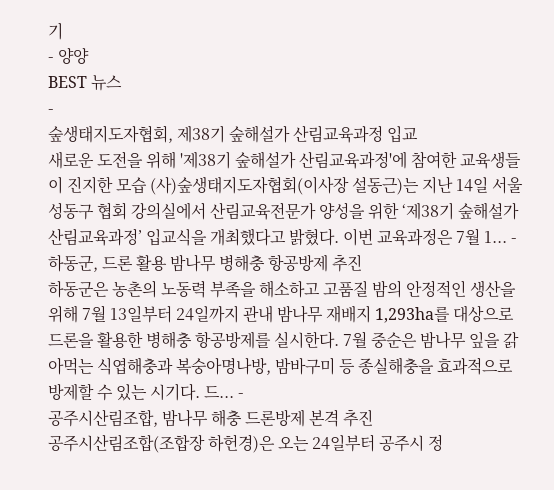기
- 양양
BEST 뉴스
-
숲생태지도자협회, 제38기 숲해설가 산림교육과정 입교
새로운 도전을 위해 '제38기 숲해설가 산림교육과정'에 참여한 교육생들이 진지한 모습 (사)숲생태지도자협회(이사장 설동근)는 지난 14일 서울 성동구 협회 강의실에서 산림교육전문가 양성을 위한 ‘제38기 숲해설가 산림교육과정’ 입교식을 개최했다고 밝혔다. 이번 교육과정은 7월 1... -
하동군, 드론 활용 밤나무 병해충 항공방제 추진
하동군은 농촌의 노동력 부족을 해소하고 고품질 밤의 안정적인 생산을 위해 7월 13일부터 24일까지 관내 밤나무 재배지 1,293ha를 대상으로 드론을 활용한 병해충 항공방제를 실시한다. 7월 중순은 밤나무 잎을 갉아먹는 식엽해충과 복숭아명나방, 밤바구미 등 종실해충을 효과적으로 방제할 수 있는 시기다. 드... -
공주시산림조합, 밤나무 해충 드론방제 본격 추진
공주시산림조합(조합장 하헌경)은 오는 24일부터 공주시 정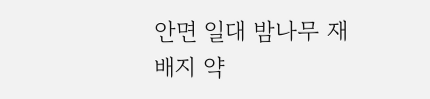안면 일대 밤나무 재배지 약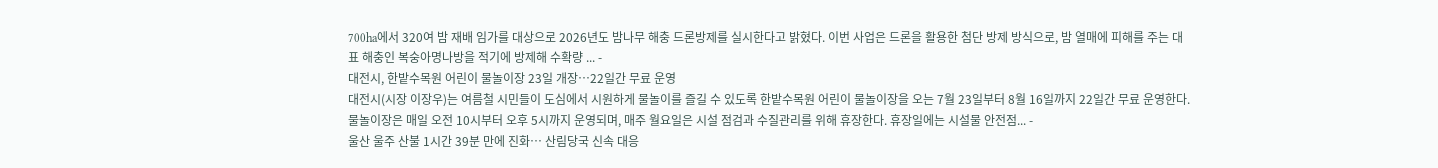700ha에서 320여 밤 재배 임가를 대상으로 2026년도 밤나무 해충 드론방제를 실시한다고 밝혔다. 이번 사업은 드론을 활용한 첨단 방제 방식으로, 밤 열매에 피해를 주는 대표 해충인 복숭아명나방을 적기에 방제해 수확량 ... -
대전시, 한밭수목원 어린이 물놀이장 23일 개장…22일간 무료 운영
대전시(시장 이장우)는 여름철 시민들이 도심에서 시원하게 물놀이를 즐길 수 있도록 한밭수목원 어린이 물놀이장을 오는 7월 23일부터 8월 16일까지 22일간 무료 운영한다. 물놀이장은 매일 오전 10시부터 오후 5시까지 운영되며, 매주 월요일은 시설 점검과 수질관리를 위해 휴장한다. 휴장일에는 시설물 안전점... -
울산 울주 산불 1시간 39분 만에 진화… 산림당국 신속 대응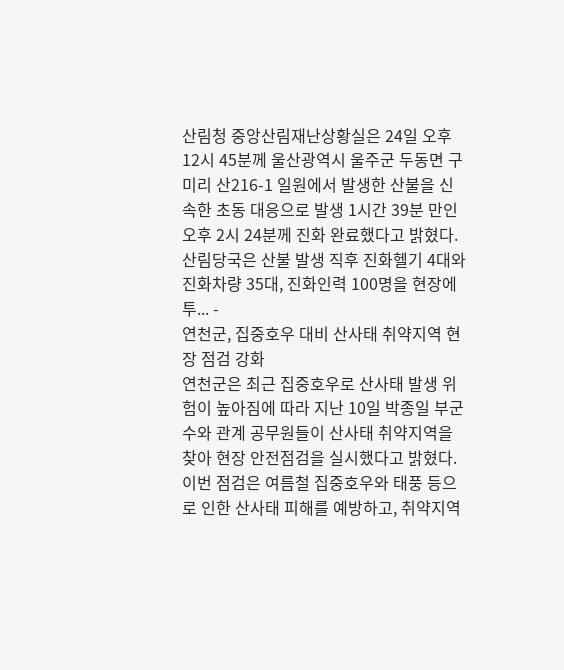산림청 중앙산림재난상황실은 24일 오후 12시 45분께 울산광역시 울주군 두동면 구미리 산216-1 일원에서 발생한 산불을 신속한 초동 대응으로 발생 1시간 39분 만인 오후 2시 24분께 진화 완료했다고 밝혔다. 산림당국은 산불 발생 직후 진화헬기 4대와 진화차량 35대, 진화인력 100명을 현장에 투... -
연천군, 집중호우 대비 산사태 취약지역 현장 점검 강화
연천군은 최근 집중호우로 산사태 발생 위험이 높아짐에 따라 지난 10일 박종일 부군수와 관계 공무원들이 산사태 취약지역을 찾아 현장 안전점검을 실시했다고 밝혔다. 이번 점검은 여름철 집중호우와 태풍 등으로 인한 산사태 피해를 예방하고, 취약지역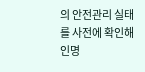의 안전관리 실태를 사전에 확인해 인명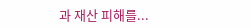과 재산 피해를...